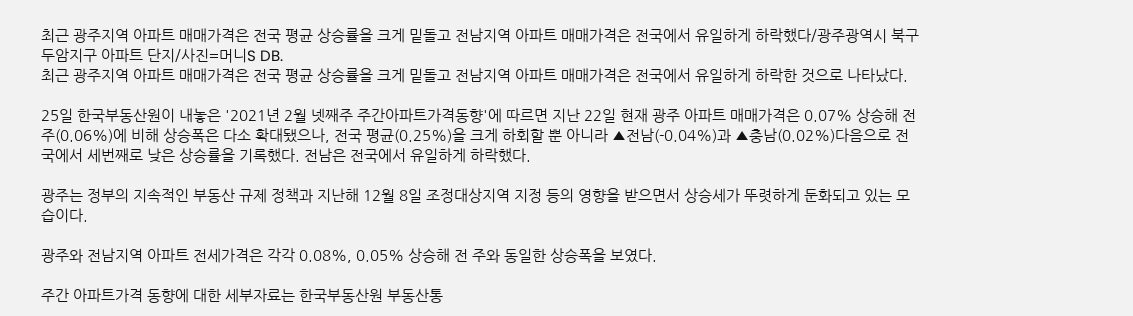최근 광주지역 아파트 매매가격은 전국 평균 상승률을 크게 밑돌고 전남지역 아파트 매매가격은 전국에서 유일하게 하락했다/광주광역시 북구 두암지구 아파트 단지/사진=머니S DB.
최근 광주지역 아파트 매매가격은 전국 평균 상승률을 크게 밑돌고 전남지역 아파트 매매가격은 전국에서 유일하게 하락한 것으로 나타났다.

25일 한국부동산원이 내놓은 '2021년 2월 넷째주 주간아파트가격동향'에 따르면 지난 22일 현재 광주 아파트 매매가격은 0.07% 상승해 전 주(0.06%)에 비해 상승폭은 다소 확대됐으나, 전국 평균(0.25%)을 크게 하회할 뿐 아니라 ▲전남(-0.04%)과 ▲충남(0.02%)다음으로 전국에서 세번째로 낮은 상승률을 기록했다. 전남은 전국에서 유일하게 하락했다.

광주는 정부의 지속적인 부동산 규제 정책과 지난해 12월 8일 조정대상지역 지정 등의 영향을 받으면서 상승세가 뚜렷하게 둔화되고 있는 모습이다.

광주와 전남지역 아파트 전세가격은 각각 0.08%, 0.05% 상승해 전 주와 동일한 상승폭을 보였다.

주간 아파트가격 동향에 대한 세부자료는 한국부동산원 부동산통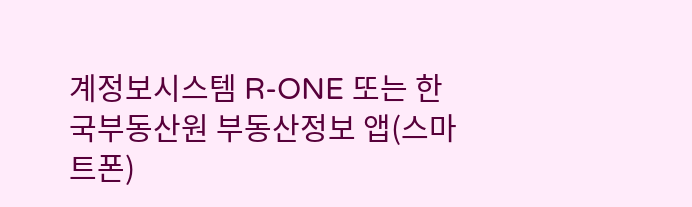계정보시스템 R-ONE 또는 한국부동산원 부동산정보 앱(스마트폰)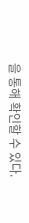을 통해 확인할 수 있다.